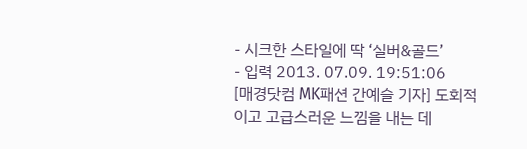- 시크한 스타일에 딱 ‘실버&골드’
- 입력 2013. 07.09. 19:51:06
[매경닷컴 MK패션 간예슬 기자] 도회적이고 고급스러운 느낌을 내는 데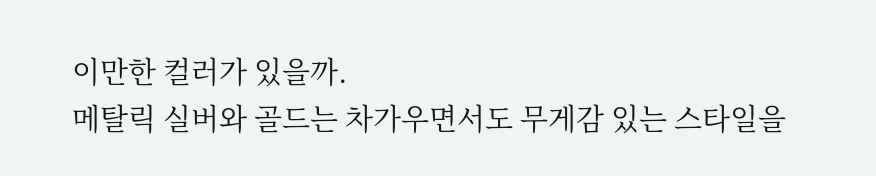이만한 컬러가 있을까.
메탈릭 실버와 골드는 차가우면서도 무게감 있는 스타일을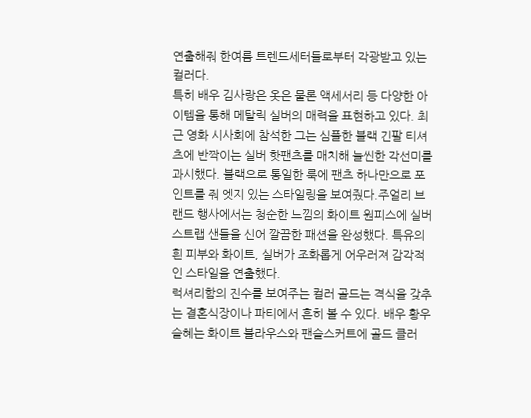연출해줘 한여름 트렌드세터들로부터 각광받고 있는 컬러다.
특히 배우 김사랑은 옷은 물론 액세서리 등 다양한 아이템을 통해 메탈릭 실버의 매력을 표현하고 있다. 최근 영화 시사회에 참석한 그는 심플한 블랙 긴팔 티셔츠에 반짝이는 실버 핫팬츠를 매치해 늘씬한 각선미를 과시했다. 블랙으로 통일한 룩에 팬츠 하나만으로 포인트를 줘 엣지 있는 스타일링을 보여줬다.주얼리 브랜드 행사에서는 청순한 느낌의 화이트 원피스에 실버 스트랩 샌들을 신어 깔끔한 패션을 완성했다. 특유의 흰 피부와 화이트, 실버가 조화롭게 어우러져 감각적인 스타일을 연출했다.
럭셔리함의 진수를 보여주는 컬러 골드는 격식을 갖추는 결혼식장이나 파티에서 흔히 볼 수 있다. 배우 황우슬혜는 화이트 블라우스와 팬슬스커트에 골드 클러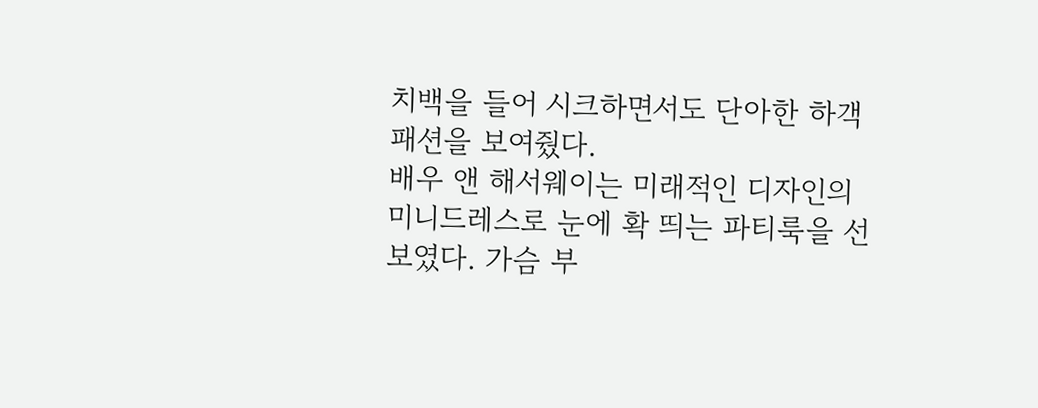치백을 들어 시크하면서도 단아한 하객 패션을 보여줬다.
배우 앤 해서웨이는 미래적인 디자인의 미니드레스로 눈에 확 띄는 파티룩을 선보였다. 가슴 부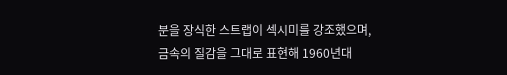분을 장식한 스트랩이 섹시미를 강조했으며, 금속의 질감을 그대로 표현해 1960년대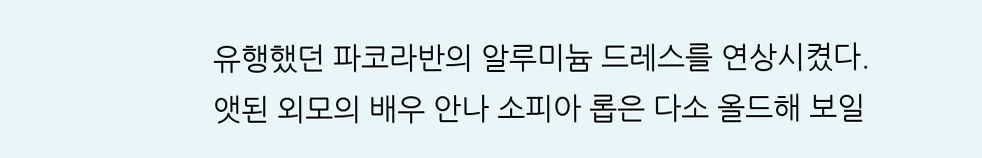유행했던 파코라반의 알루미늄 드레스를 연상시켰다.
앳된 외모의 배우 안나 소피아 롭은 다소 올드해 보일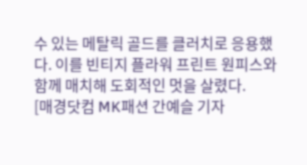수 있는 메탈릭 골드를 클러치로 응용했다. 이를 빈티지 플라워 프린트 원피스와 함께 매치해 도회적인 멋을 살렸다.
[매경닷컴 MK패션 간예슬 기자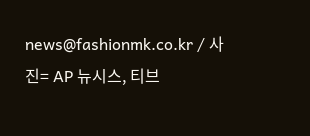news@fashionmk.co.kr / 사진= AP 뉴시스, 티브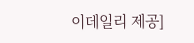이데일리 제공]